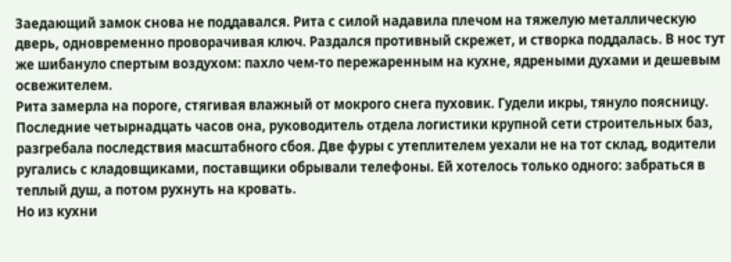Заедающий замок снова не поддавался. Рита с силой надавила плечом на тяжелую металлическую дверь, одновременно проворачивая ключ. Раздался противный скрежет, и створка поддалась. В нос тут же шибануло спертым воздухом: пахло чем-то пережаренным на кухне, ядреными духами и дешевым освежителем.
Рита замерла на пороге, стягивая влажный от мокрого снега пуховик. Гудели икры, тянуло поясницу. Последние четырнадцать часов она, руководитель отдела логистики крупной сети строительных баз, разгребала последствия масштабного сбоя. Две фуры с утеплителем уехали не на тот склад, водители ругались с кладовщиками, поставщики обрывали телефоны. Ей хотелось только одного: забраться в теплый душ, а потом рухнуть на кровать.
Но из кухни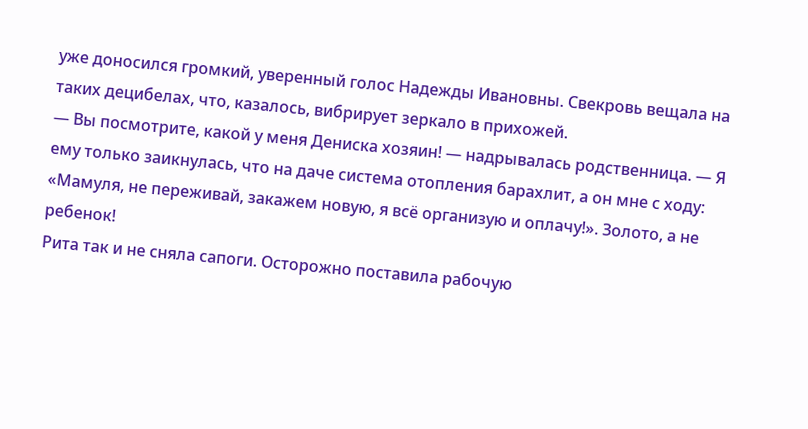уже доносился громкий, уверенный голос Надежды Ивановны. Свекровь вещала на таких децибелах, что, казалось, вибрирует зеркало в прихожей.
— Вы посмотрите, какой у меня Дениска хозяин! — надрывалась родственница. — Я ему только заикнулась, что на даче система отопления барахлит, а он мне с ходу: «Мамуля, не переживай, закажем новую, я всё организую и оплачу!». Золото, а не ребенок!
Рита так и не сняла сапоги. Осторожно поставила рабочую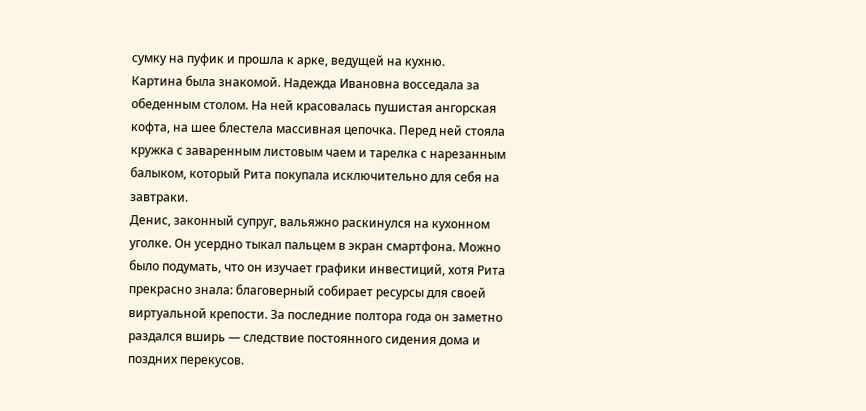сумку на пуфик и прошла к арке, ведущей на кухню.
Картина была знакомой. Надежда Ивановна восседала за обеденным столом. На ней красовалась пушистая ангорская кофта, на шее блестела массивная цепочка. Перед ней стояла кружка с заваренным листовым чаем и тарелка с нарезанным балыком, который Рита покупала исключительно для себя на завтраки.
Денис, законный супруг, вальяжно раскинулся на кухонном уголке. Он усердно тыкал пальцем в экран смартфона. Можно было подумать, что он изучает графики инвестиций, хотя Рита прекрасно знала: благоверный собирает ресурсы для своей виртуальной крепости. За последние полтора года он заметно раздался вширь — следствие постоянного сидения дома и поздних перекусов.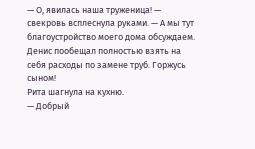— О, явилась наша труженица! — свекровь всплеснула руками. — А мы тут благоустройство моего дома обсуждаем. Денис пообещал полностью взять на себя расходы по замене труб. Горжусь сыном!
Рита шагнула на кухню.
— Добрый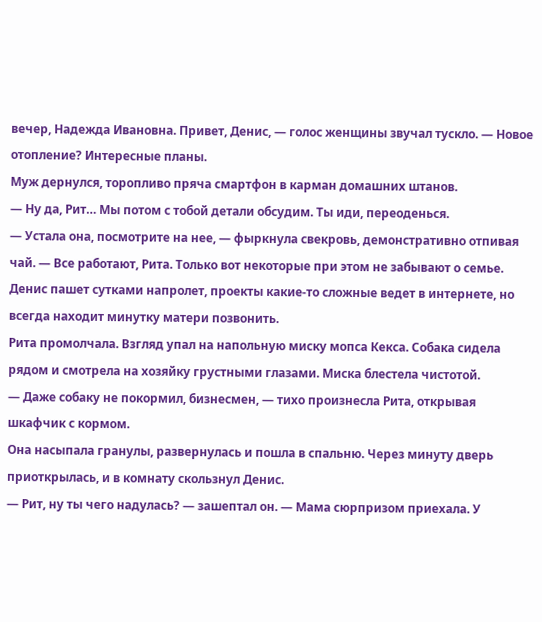вечер, Надежда Ивановна. Привет, Денис, — голос женщины звучал тускло. — Новое отопление? Интересные планы.
Муж дернулся, торопливо пряча смартфон в карман домашних штанов.
— Ну да, Рит… Мы потом с тобой детали обсудим. Ты иди, переоденься.
— Устала она, посмотрите на нее, — фыркнула свекровь, демонстративно отпивая чай. — Все работают, Рита. Только вот некоторые при этом не забывают о семье. Денис пашет сутками напролет, проекты какие-то сложные ведет в интернете, но всегда находит минутку матери позвонить.
Рита промолчала. Взгляд упал на напольную миску мопса Кекса. Собака сидела рядом и смотрела на хозяйку грустными глазами. Миска блестела чистотой.
— Даже собаку не покормил, бизнесмен, — тихо произнесла Рита, открывая шкафчик с кормом.
Она насыпала гранулы, развернулась и пошла в спальню. Через минуту дверь приоткрылась, и в комнату скользнул Денис.
— Рит, ну ты чего надулась? — зашептал он. — Мама сюрпризом приехала. У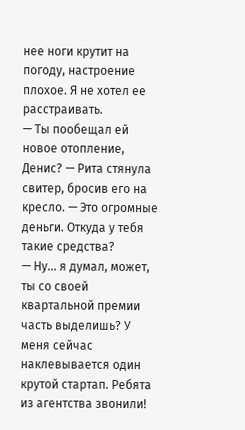нее ноги крутит на погоду, настроение плохое. Я не хотел ее расстраивать.
— Ты пообещал ей новое отопление, Денис? — Рита стянула свитер, бросив его на кресло. — Это огромные деньги. Откуда у тебя такие средства?
— Ну… я думал, может, ты со своей квартальной премии часть выделишь? У меня сейчас наклевывается один крутой стартап. Ребята из агентства звонили!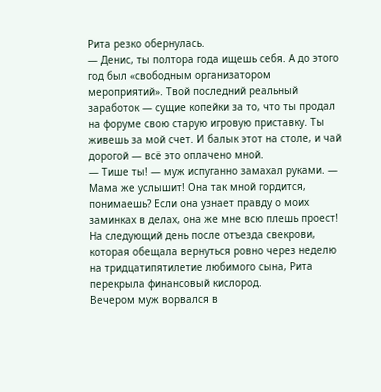Рита резко обернулась.
— Денис, ты полтора года ищешь себя. А до этого год был «свободным организатором мероприятий». Твой последний реальный заработок — сущие копейки за то, что ты продал на форуме свою старую игровую приставку. Ты живешь за мой счет. И балык этот на столе, и чай дорогой — всё это оплачено мной.
— Тише ты! — муж испуганно замахал руками. — Мама же услышит! Она так мной гордится, понимаешь? Если она узнает правду о моих заминках в делах, она же мне всю плешь проест!
На следующий день после отъезда свекрови, которая обещала вернуться ровно через неделю на тридцатипятилетие любимого сына, Рита перекрыла финансовый кислород.
Вечером муж ворвался в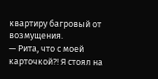квартиру багровый от возмущения.
— Рита, что с моей карточкой?! Я стоял на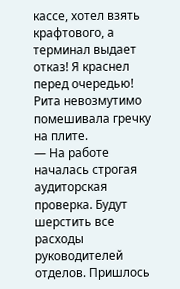кассе, хотел взять крафтового, а терминал выдает отказ! Я краснел перед очередью!
Рита невозмутимо помешивала гречку на плите.
— На работе началась строгая аудиторская проверка. Будут шерстить все расходы руководителей отделов. Пришлось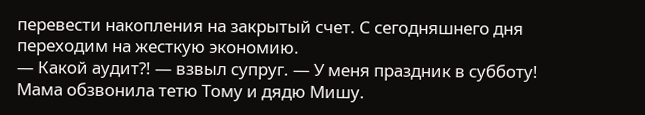перевести накопления на закрытый счет. С сегодняшнего дня переходим на жесткую экономию.
— Какой аудит?! — взвыл супруг. — У меня праздник в субботу! Мама обзвонила тетю Тому и дядю Мишу.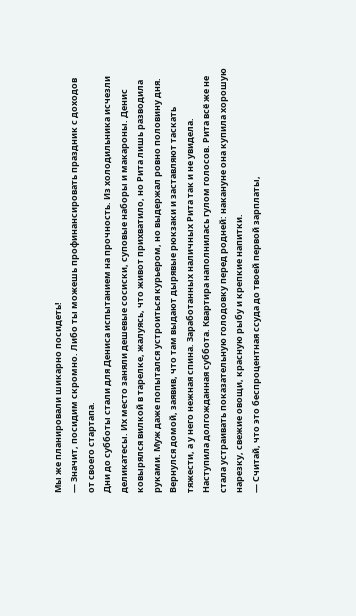Мы же планировали шикарно посидеть!
— Значит, посидим скромно. Либо ты можешь профинансировать праздник с доходов от своего стартапа.
Дни до субботы стали для Дениса испытанием на прочность. Из холодильника исчезли деликатесы. Их место заняли дешевые сосиски, суповые наборы и макароны. Денис ковырялся вилкой в тарелке, жалуясь, что живот прихватило, но Рита лишь разводила руками. Муж даже попытался устроиться курьером, но выдержал ровно половину дня. Вернулся домой, заявив, что там выдают дырявые рюкзаки и заставляют таскать тяжести, а у него нежная спина. Заработанных наличных Рита так и не увидела.
Наступила долгожданная суббота. Квартира наполнилась гулом голосов. Рита всё же не стала устраивать показательную голодовку перед родней: накануне она купила хорошую нарезку, свежие овощи, красную рыбу и крепкие напитки.
— Считай, что это беспроцентная ссуда до твоей первой зарплаты,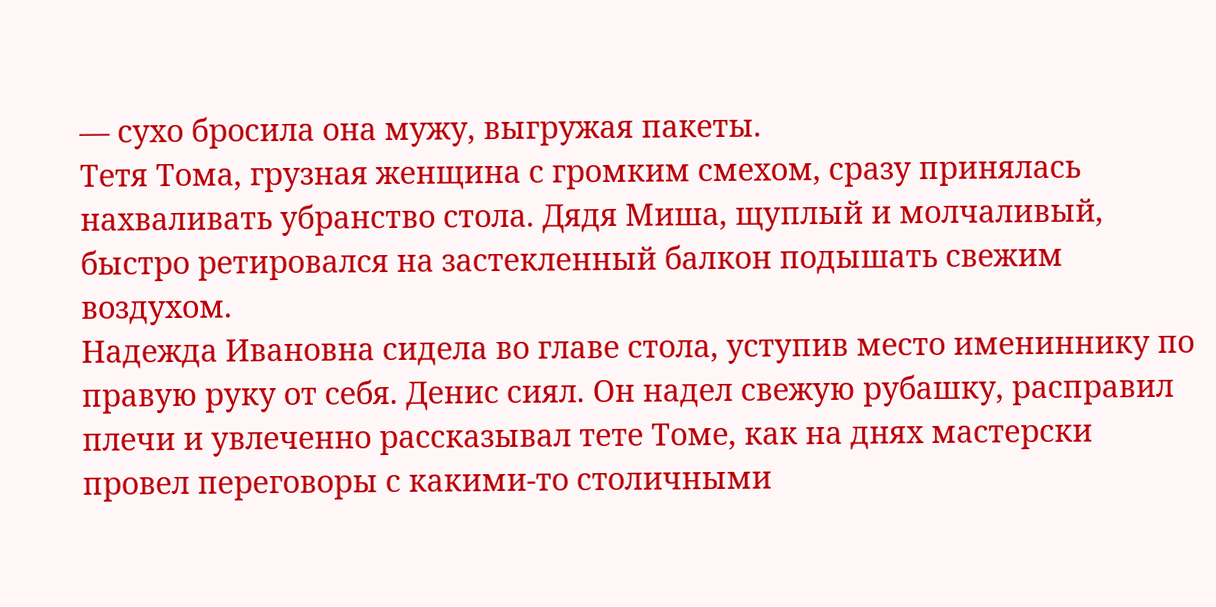— сухо бросила она мужу, выгружая пакеты.
Тетя Тома, грузная женщина с громким смехом, сразу принялась нахваливать убранство стола. Дядя Миша, щуплый и молчаливый, быстро ретировался на застекленный балкон подышать свежим воздухом.
Надежда Ивановна сидела во главе стола, уступив место имениннику по правую руку от себя. Денис сиял. Он надел свежую рубашку, расправил плечи и увлеченно рассказывал тете Томе, как на днях мастерски провел переговоры с какими-то столичными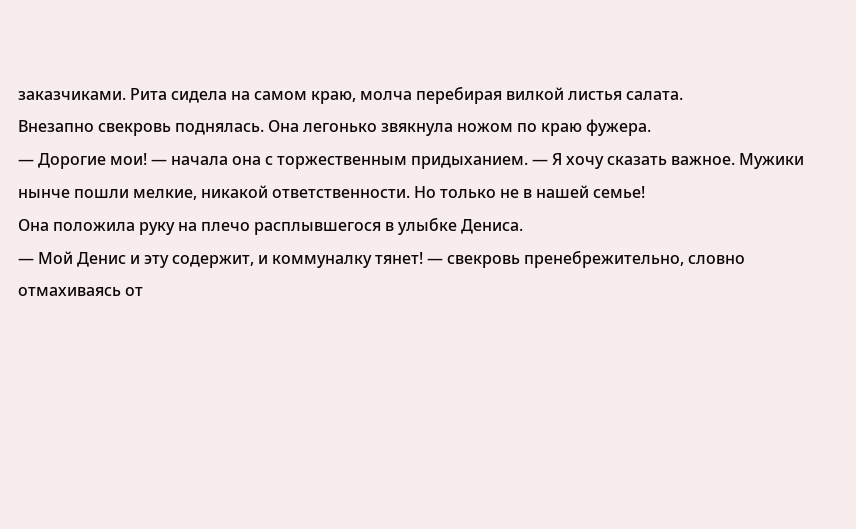заказчиками. Рита сидела на самом краю, молча перебирая вилкой листья салата.
Внезапно свекровь поднялась. Она легонько звякнула ножом по краю фужера.
— Дорогие мои! — начала она с торжественным придыханием. — Я хочу сказать важное. Мужики нынче пошли мелкие, никакой ответственности. Но только не в нашей семье!
Она положила руку на плечо расплывшегося в улыбке Дениса.
— Мой Денис и эту содержит, и коммуналку тянет! — свекровь пренебрежительно, словно отмахиваясь от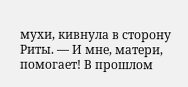мухи, кивнула в сторону Риты. — И мне, матери, помогает! В прошлом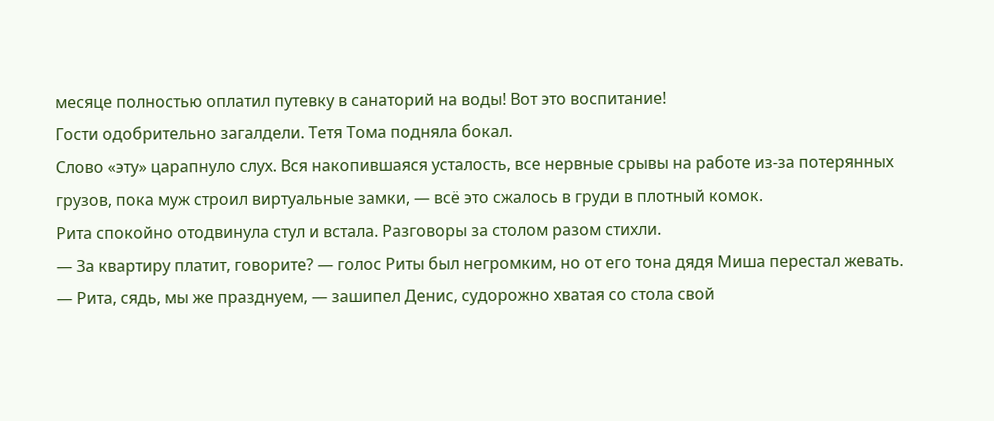месяце полностью оплатил путевку в санаторий на воды! Вот это воспитание!
Гости одобрительно загалдели. Тетя Тома подняла бокал.
Слово «эту» царапнуло слух. Вся накопившаяся усталость, все нервные срывы на работе из-за потерянных грузов, пока муж строил виртуальные замки, — всё это сжалось в груди в плотный комок.
Рита спокойно отодвинула стул и встала. Разговоры за столом разом стихли.
— За квартиру платит, говорите? — голос Риты был негромким, но от его тона дядя Миша перестал жевать.
— Рита, сядь, мы же празднуем, — зашипел Денис, судорожно хватая со стола свой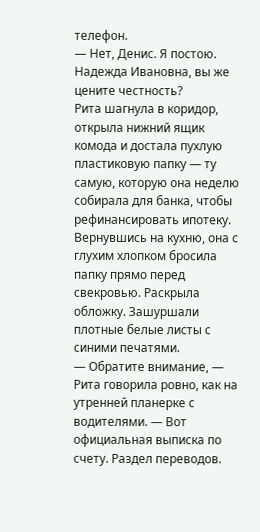телефон.
— Нет, Денис. Я постою. Надежда Ивановна, вы же цените честность?
Рита шагнула в коридор, открыла нижний ящик комода и достала пухлую пластиковую папку — ту самую, которую она неделю собирала для банка, чтобы рефинансировать ипотеку. Вернувшись на кухню, она с глухим хлопком бросила папку прямо перед свекровью. Раскрыла обложку. Зашуршали плотные белые листы с синими печатями.
— Обратите внимание, — Рита говорила ровно, как на утренней планерке с водителями. — Вот официальная выписка по счету. Раздел переводов.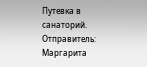Путевка в санаторий. Отправитель: Маргарита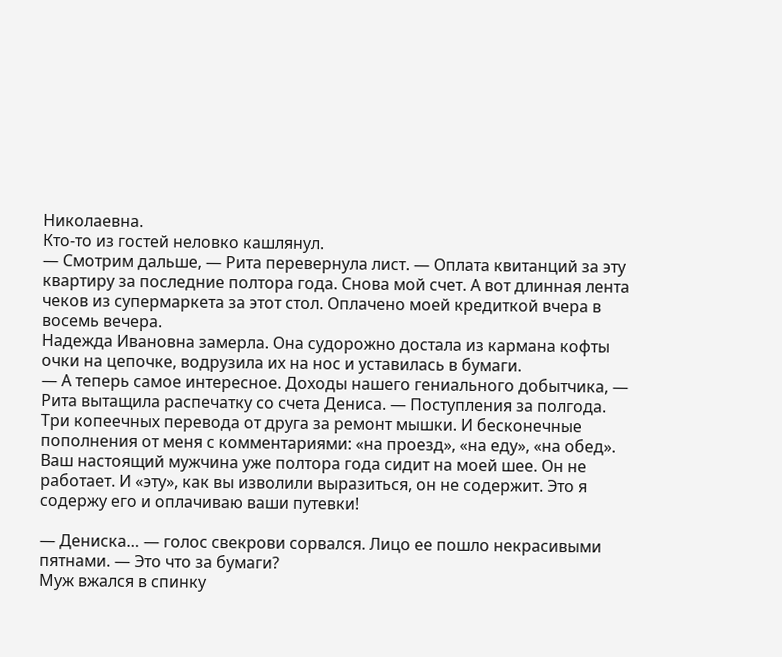Николаевна.
Кто-то из гостей неловко кашлянул.
— Смотрим дальше, — Рита перевернула лист. — Оплата квитанций за эту квартиру за последние полтора года. Снова мой счет. А вот длинная лента чеков из супермаркета за этот стол. Оплачено моей кредиткой вчера в восемь вечера.
Надежда Ивановна замерла. Она судорожно достала из кармана кофты очки на цепочке, водрузила их на нос и уставилась в бумаги.
— А теперь самое интересное. Доходы нашего гениального добытчика, — Рита вытащила распечатку со счета Дениса. — Поступления за полгода. Три копеечных перевода от друга за ремонт мышки. И бесконечные пополнения от меня с комментариями: «на проезд», «на еду», «на обед». Ваш настоящий мужчина уже полтора года сидит на моей шее. Он не работает. И «эту», как вы изволили выразиться, он не содержит. Это я содержу его и оплачиваю ваши путевки!

— Дениска… — голос свекрови сорвался. Лицо ее пошло некрасивыми пятнами. — Это что за бумаги?
Муж вжался в спинку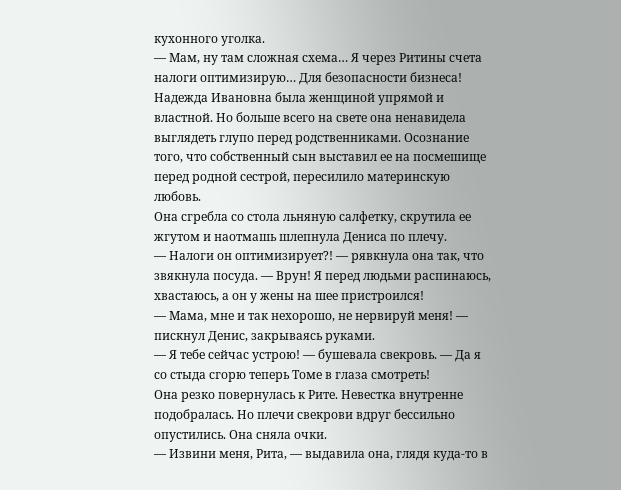кухонного уголка.
— Мам, ну там сложная схема… Я через Ритины счета налоги оптимизирую… Для безопасности бизнеса!
Надежда Ивановна была женщиной упрямой и властной. Но больше всего на свете она ненавидела выглядеть глупо перед родственниками. Осознание того, что собственный сын выставил ее на посмешище перед родной сестрой, пересилило материнскую любовь.
Она сгребла со стола льняную салфетку, скрутила ее жгутом и наотмашь шлепнула Дениса по плечу.
— Налоги он оптимизирует?! — рявкнула она так, что звякнула посуда. — Врун! Я перед людьми распинаюсь, хвастаюсь, а он у жены на шее пристроился!
— Мама, мне и так нехорошо, не нервируй меня! — пискнул Денис, закрываясь руками.
— Я тебе сейчас устрою! — бушевала свекровь. — Да я со стыда сгорю теперь Томе в глаза смотреть!
Она резко повернулась к Рите. Невестка внутренне подобралась. Но плечи свекрови вдруг бессильно опустились. Она сняла очки.
— Извини меня, Рита, — выдавила она, глядя куда-то в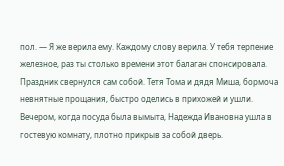пол. — Я же верила ему. Каждому слову верила. У тебя терпение железное, раз ты столько времени этот балаган спонсировала.
Праздник свернулся сам собой. Тетя Тома и дядя Миша, бормоча невнятные прощания, быстро оделись в прихожей и ушли.
Вечером, когда посуда была вымыта, Надежда Ивановна ушла в гостевую комнату, плотно прикрыв за собой дверь.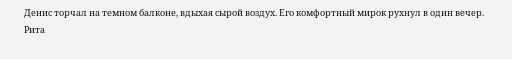Денис торчал на темном балконе, вдыхая сырой воздух. Его комфортный мирок рухнул в один вечер.
Рита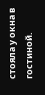стояла у окна в гостиной.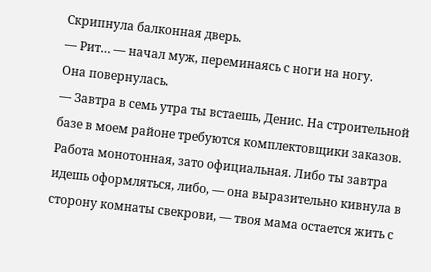Скрипнула балконная дверь.
— Рит… — начал муж, переминаясь с ноги на ногу.
Она повернулась.
— Завтра в семь утра ты встаешь, Денис. На строительной базе в моем районе требуются комплектовщики заказов. Работа монотонная, зато официальная. Либо ты завтра идешь оформляться, либо, — она выразительно кивнула в сторону комнаты свекрови, — твоя мама остается жить с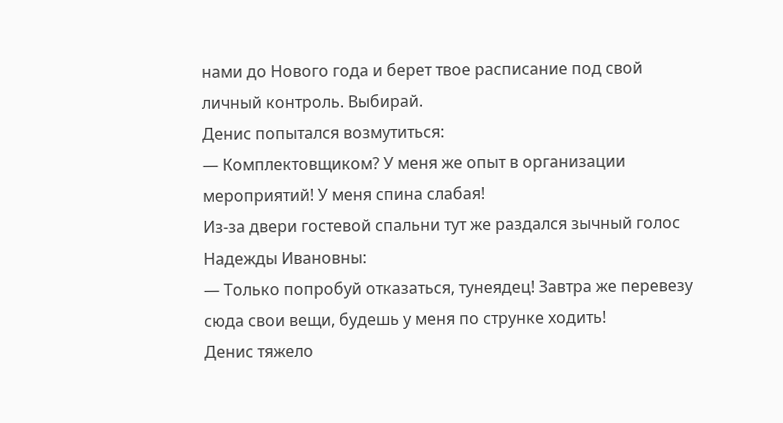нами до Нового года и берет твое расписание под свой личный контроль. Выбирай.
Денис попытался возмутиться:
— Комплектовщиком? У меня же опыт в организации мероприятий! У меня спина слабая!
Из-за двери гостевой спальни тут же раздался зычный голос Надежды Ивановны:
— Только попробуй отказаться, тунеядец! Завтра же перевезу сюда свои вещи, будешь у меня по струнке ходить!
Денис тяжело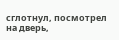сглотнул, посмотрел на дверь,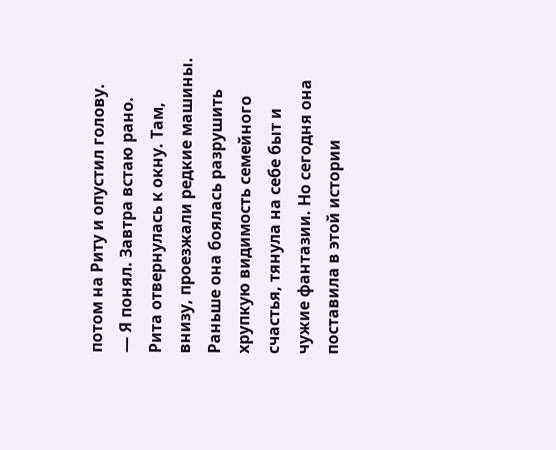потом на Риту и опустил голову.
— Я понял. Завтра встаю рано.
Рита отвернулась к окну. Там, внизу, проезжали редкие машины. Раньше она боялась разрушить хрупкую видимость семейного счастья, тянула на себе быт и чужие фантазии. Но сегодня она поставила в этой истории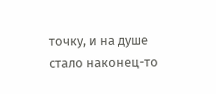точку, и на душе стало наконец-то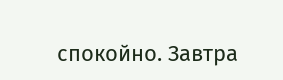спокойно. Завтра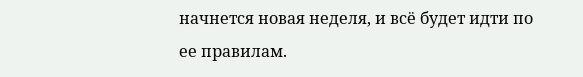начнется новая неделя, и всё будет идти по ее правилам.